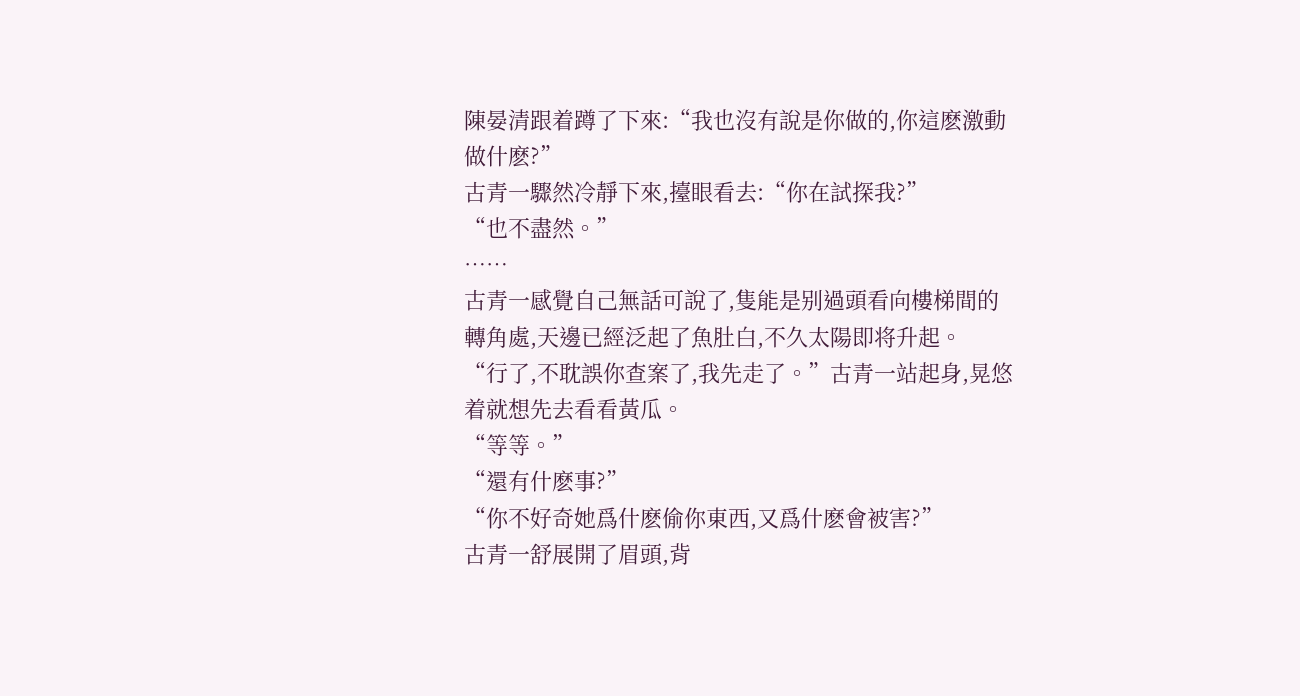陳晏清跟着蹲了下來:“我也沒有說是你做的,你這麽激動做什麽?”
古青一驟然冷靜下來,擡眼看去:“你在試探我?”
“也不盡然。”
……
古青一感覺自己無話可說了,隻能是别過頭看向樓梯間的轉角處,天邊已經泛起了魚肚白,不久太陽即将升起。
“行了,不耽誤你查案了,我先走了。”古青一站起身,晃悠着就想先去看看黃瓜。
“等等。”
“還有什麽事?”
“你不好奇她爲什麽偷你東西,又爲什麽會被害?”
古青一舒展開了眉頭,背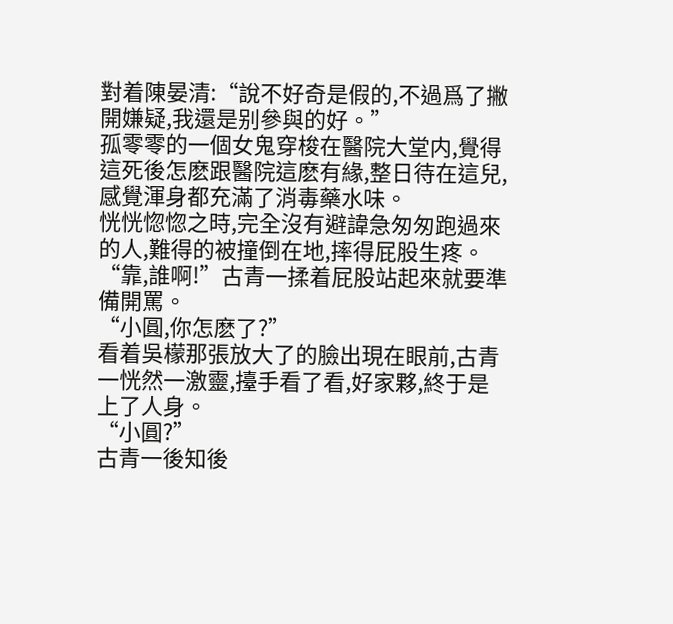對着陳晏清:“說不好奇是假的,不過爲了撇開嫌疑,我還是别參與的好。”
孤零零的一個女鬼穿梭在醫院大堂内,覺得這死後怎麽跟醫院這麽有緣,整日待在這兒,感覺渾身都充滿了消毒藥水味。
恍恍惚惚之時,完全沒有避諱急匆匆跑過來的人,難得的被撞倒在地,摔得屁股生疼。
“靠,誰啊!”古青一揉着屁股站起來就要準備開罵。
“小圓,你怎麽了?”
看着吳檬那張放大了的臉出現在眼前,古青一恍然一激靈,擡手看了看,好家夥,終于是上了人身。
“小圓?”
古青一後知後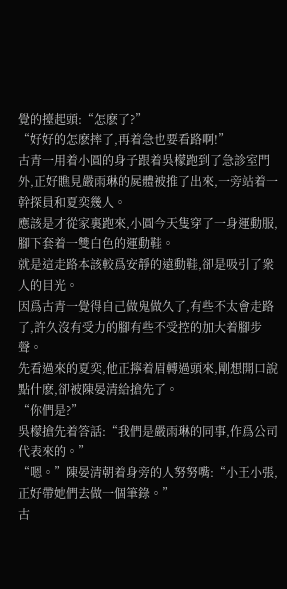覺的擡起頭:“怎麽了?”
“好好的怎麽摔了,再着急也要看路啊!”
古青一用着小圓的身子跟着吳檬跑到了急診室門外,正好瞧見嚴雨琳的屍體被推了出來,一旁站着一幹探員和夏奕幾人。
應該是才從家裏跑來,小圓今天隻穿了一身運動服,腳下套着一雙白色的運動鞋。
就是這走路本該較爲安靜的遠動鞋,卻是吸引了衆人的目光。
因爲古青一覺得自己做鬼做久了,有些不太會走路了,許久沒有受力的腳有些不受控的加大着腳步聲。
先看過來的夏奕,他正擰着眉轉過頭來,剛想開口說點什麽,卻被陳晏清給搶先了。
“你們是?”
吳檬搶先着答話:“我們是嚴雨琳的同事,作爲公司代表來的。”
“嗯。”陳晏清朝着身旁的人努努嘴:“小王小張,正好帶她們去做一個筆錄。”
古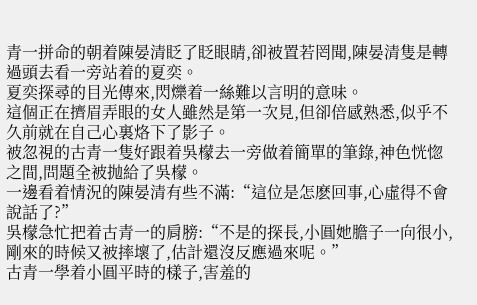青一拼命的朝着陳晏清眨了眨眼睛,卻被置若罔聞,陳晏清隻是轉過頭去看一旁站着的夏奕。
夏奕探尋的目光傳來,閃爍着一絲難以言明的意味。
這個正在擠眉弄眼的女人雖然是第一次見,但卻倍感熟悉,似乎不久前就在自己心裏烙下了影子。
被忽視的古青一隻好跟着吳檬去一旁做着簡單的筆錄,神色恍惚之間,問題全被抛給了吳檬。
一邊看着情況的陳晏清有些不滿:“這位是怎麽回事,心虛得不會說話了?”
吳檬急忙把着古青一的肩膀:“不是的探長,小圓她膽子一向很小,剛來的時候又被摔壞了,估計還沒反應過來呢。”
古青一學着小圓平時的樣子,害羞的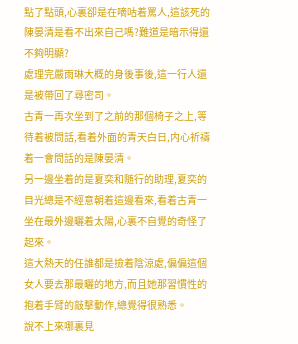點了點頭,心裏卻是在嘀咕着罵人,這該死的陳晏清是看不出來自己嗎?難道是暗示得還不夠明顯?
處理完嚴雨琳大概的身後事後,這一行人還是被帶回了尋密司。
古青一再次坐到了之前的那個椅子之上,等待着被問話,看着外面的青天白日,内心祈禱着一會問話的是陳晏清。
另一邊坐着的是夏奕和随行的助理,夏奕的目光總是不經意朝着這邊看來,看着古青一坐在最外邊曬着太陽,心裏不自覺的奇怪了起來。
這大熱天的任誰都是撿着陰涼處,偏偏這個女人要去那最曬的地方,而且她那習慣性的抱着手臂的敲擊動作,總覺得很熟悉。
說不上來哪裏見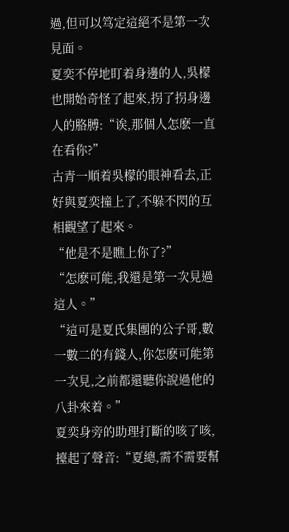過,但可以笃定這絕不是第一次見面。
夏奕不停地盯着身邊的人,吳檬也開始奇怪了起來,拐了拐身邊人的胳膊:“诶,那個人怎麽一直在看你?”
古青一順着吳檬的眼神看去,正好與夏奕撞上了,不躲不閃的互相觀望了起來。
“他是不是瞧上你了?”
“怎麽可能,我還是第一次見過這人。”
“這可是夏氏集團的公子哥,數一數二的有錢人,你怎麽可能第一次見,之前都還聽你說過他的八卦來着。”
夏奕身旁的助理打斷的咳了咳,擡起了聲音:“夏總,需不需要幫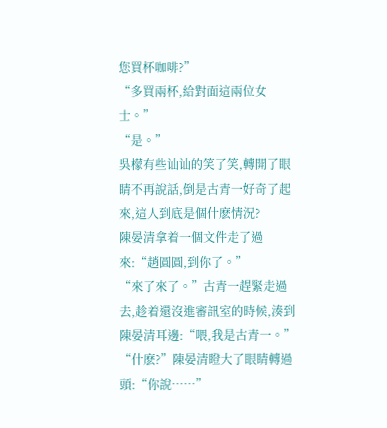您買杯咖啡?”
“多買兩杯,給對面這兩位女士。”
“是。”
吳檬有些讪讪的笑了笑,轉開了眼睛不再說話,倒是古青一好奇了起來,這人到底是個什麽情況?
陳晏清拿着一個文件走了過來:“趙圓圓,到你了。”
“來了來了。”古青一趕緊走過去,趁着還沒進審訊室的時候,湊到陳晏清耳邊:“喂,我是古青一。”
“什麽?”陳晏清瞪大了眼睛轉過頭:“你說……”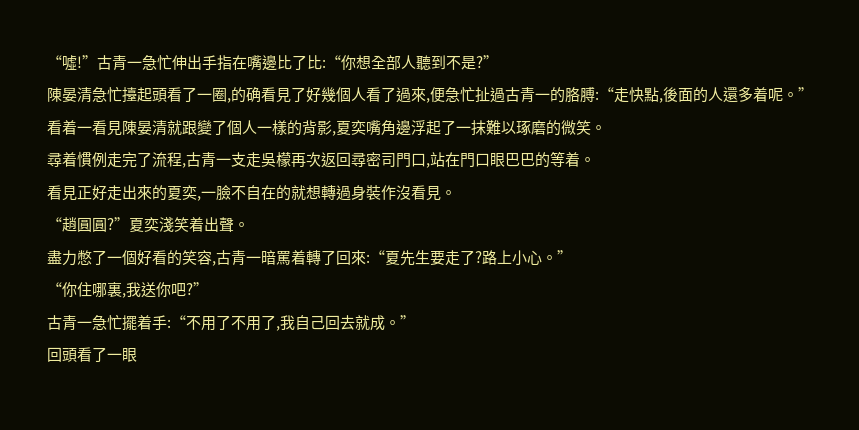“噓!”古青一急忙伸出手指在嘴邊比了比:“你想全部人聽到不是?”
陳晏清急忙擡起頭看了一圈,的确看見了好幾個人看了過來,便急忙扯過古青一的胳膊:“走快點,後面的人還多着呢。”
看着一看見陳晏清就跟變了個人一樣的背影,夏奕嘴角邊浮起了一抹難以琢磨的微笑。
尋着慣例走完了流程,古青一支走吳檬再次返回尋密司門口,站在門口眼巴巴的等着。
看見正好走出來的夏奕,一臉不自在的就想轉過身裝作沒看見。
“趙圓圓?”夏奕淺笑着出聲。
盡力憋了一個好看的笑容,古青一暗罵着轉了回來:“夏先生要走了?路上小心。”
“你住哪裏,我送你吧?”
古青一急忙擺着手:“不用了不用了,我自己回去就成。”
回頭看了一眼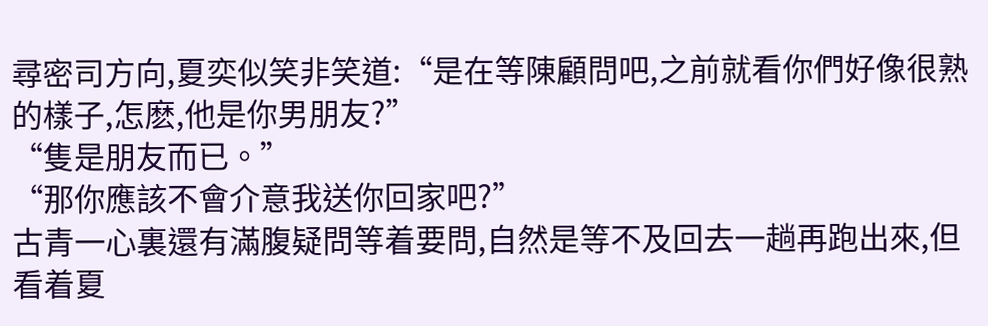尋密司方向,夏奕似笑非笑道:“是在等陳顧問吧,之前就看你們好像很熟的樣子,怎麽,他是你男朋友?”
“隻是朋友而已。”
“那你應該不會介意我送你回家吧?”
古青一心裏還有滿腹疑問等着要問,自然是等不及回去一趟再跑出來,但看着夏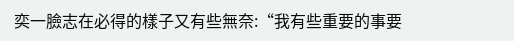奕一臉志在必得的樣子又有些無奈:“我有些重要的事要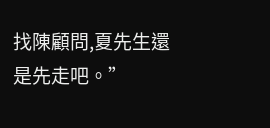找陳顧問,夏先生還是先走吧。”